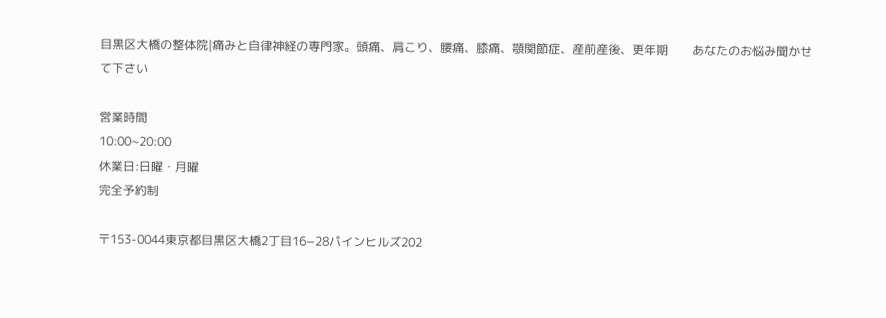目黒区大橋の整体院|痛みと自律神経の専門家。頭痛、肩こり、腰痛、膝痛、顎関節症、産前産後、更年期        あなたのお悩み聞かせて下さい

営業時間
10:00~20:00
休業日:日曜・月曜
完全予約制

〒153-0044東京都目黒区大橋2丁目16−28パインヒルズ202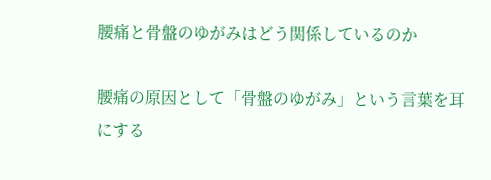腰痛と骨盤のゆがみはどう関係しているのか

腰痛の原因として「骨盤のゆがみ」という言葉を耳にする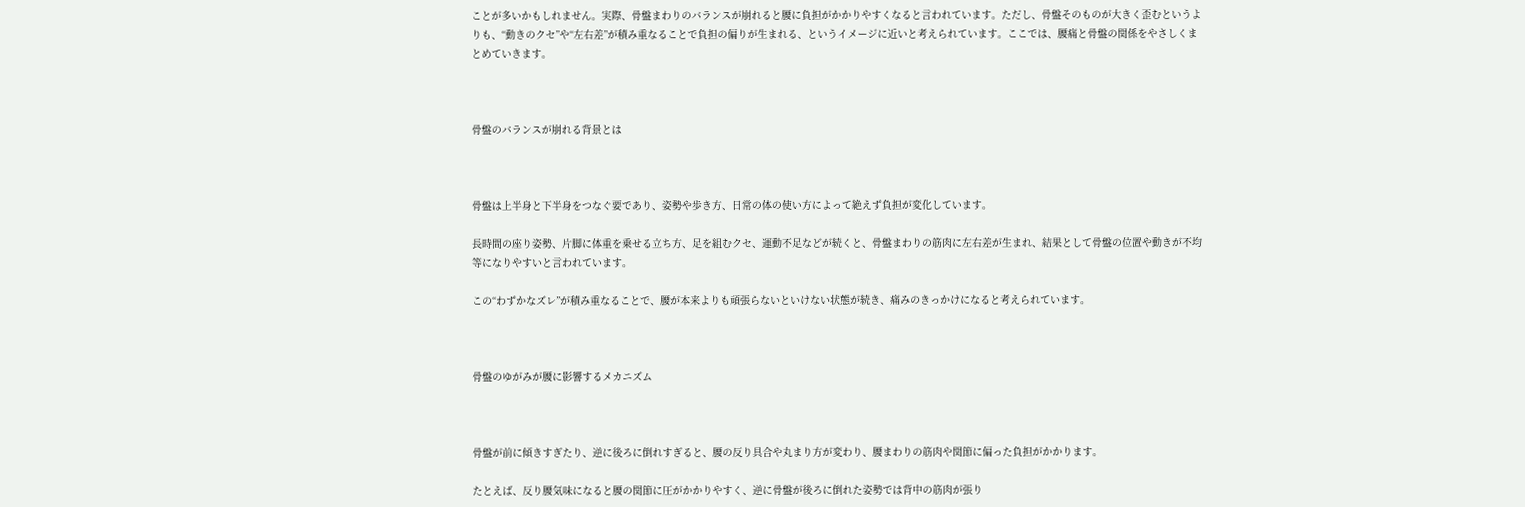ことが多いかもしれません。実際、骨盤まわりのバランスが崩れると腰に負担がかかりやすくなると言われています。ただし、骨盤そのものが大きく歪むというよりも、“動きのクセ”や“左右差”が積み重なることで負担の偏りが生まれる、というイメージに近いと考えられています。ここでは、腰痛と骨盤の関係をやさしくまとめていきます。



骨盤のバランスが崩れる背景とは



骨盤は上半身と下半身をつなぐ要であり、姿勢や歩き方、日常の体の使い方によって絶えず負担が変化しています。

長時間の座り姿勢、片脚に体重を乗せる立ち方、足を組むクセ、運動不足などが続くと、骨盤まわりの筋肉に左右差が生まれ、結果として骨盤の位置や動きが不均等になりやすいと言われています。

この“わずかなズレ”が積み重なることで、腰が本来よりも頑張らないといけない状態が続き、痛みのきっかけになると考えられています。



骨盤のゆがみが腰に影響するメカニズム



骨盤が前に傾きすぎたり、逆に後ろに倒れすぎると、腰の反り具合や丸まり方が変わり、腰まわりの筋肉や関節に偏った負担がかかります。

たとえば、反り腰気味になると腰の関節に圧がかかりやすく、逆に骨盤が後ろに倒れた姿勢では背中の筋肉が張り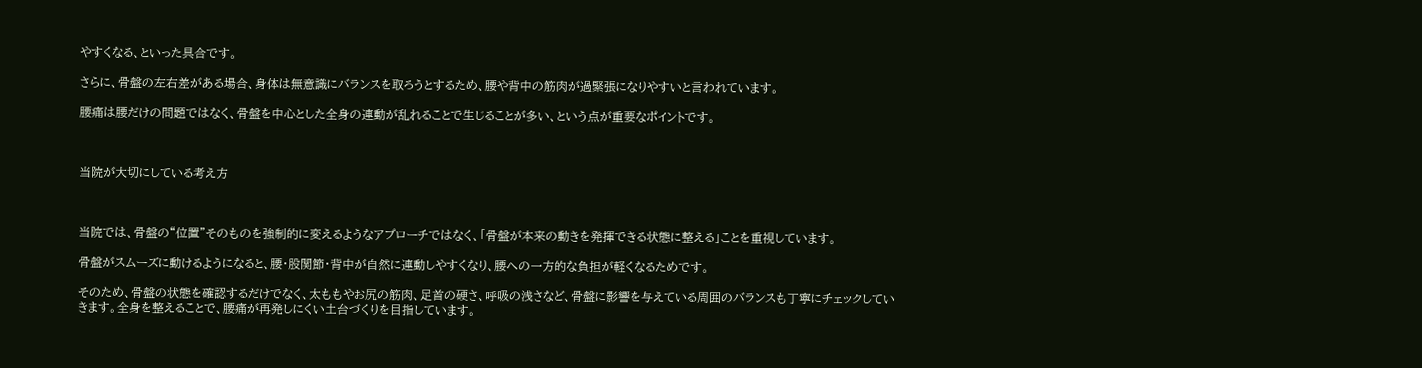やすくなる、といった具合です。

さらに、骨盤の左右差がある場合、身体は無意識にバランスを取ろうとするため、腰や背中の筋肉が過緊張になりやすいと言われています。

腰痛は腰だけの問題ではなく、骨盤を中心とした全身の連動が乱れることで生じることが多い、という点が重要なポイントです。



当院が大切にしている考え方



当院では、骨盤の“位置”そのものを強制的に変えるようなアプローチではなく、「骨盤が本来の動きを発揮できる状態に整える」ことを重視しています。

骨盤がスムーズに動けるようになると、腰・股関節・背中が自然に連動しやすくなり、腰への一方的な負担が軽くなるためです。

そのため、骨盤の状態を確認するだけでなく、太ももやお尻の筋肉、足首の硬さ、呼吸の浅さなど、骨盤に影響を与えている周囲のバランスも丁寧にチェックしていきます。全身を整えることで、腰痛が再発しにくい土台づくりを目指しています。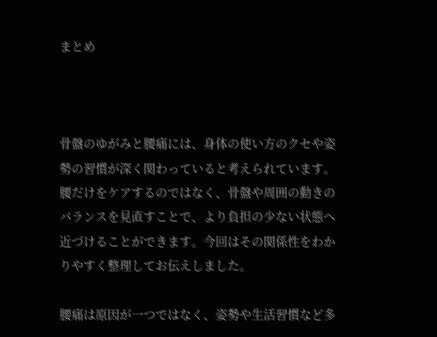まとめ



骨盤のゆがみと腰痛には、身体の使い方のクセや姿勢の習慣が深く関わっていると考えられています。腰だけをケアするのではなく、骨盤や周囲の動きのバランスを見直すことで、より負担の少ない状態へ近づけることができます。今回はその関係性をわかりやすく整理してお伝えしました。

腰痛は原因が一つではなく、姿勢や生活習慣など多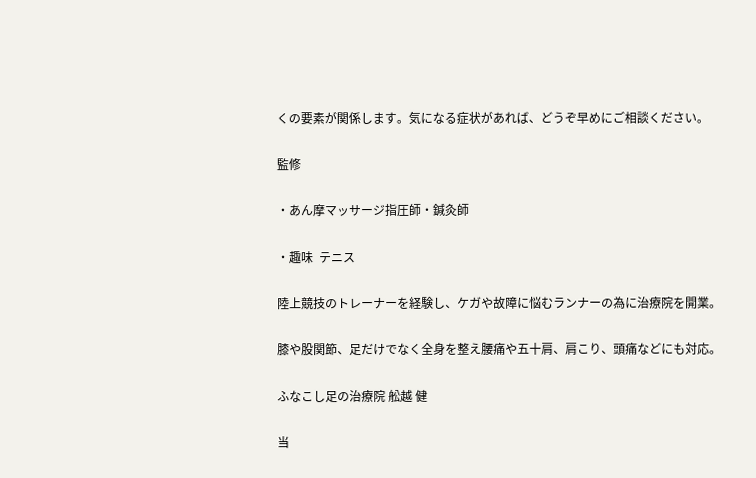くの要素が関係します。気になる症状があれば、どうぞ早めにご相談ください。

監修

・あん摩マッサージ指圧師・鍼灸師

・趣味  テニス

陸上競技のトレーナーを経験し、ケガや故障に悩むランナーの為に治療院を開業。

膝や股関節、足だけでなく全身を整え腰痛や五十肩、肩こり、頭痛などにも対応。

ふなこし足の治療院 舩越 健

当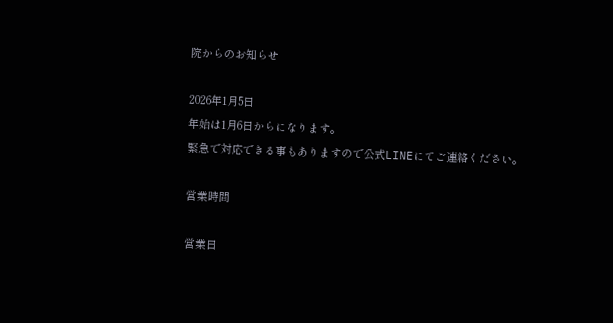院からのお知らせ

2026年1月5日
年始は1月6日からになります。
緊急で対応できる事もありますので公式LINEにてご連絡ください。

営業時間

営業日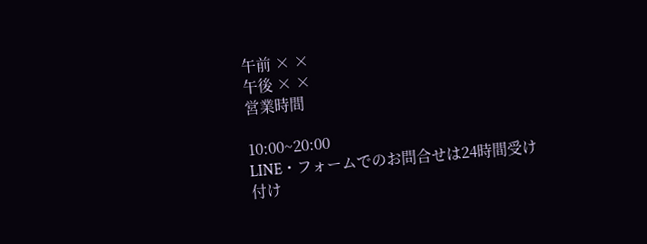午前 × ×
午後 × ×
営業時間

10:00~20:00
LINE・フォームでのお問合せは24時間受け付け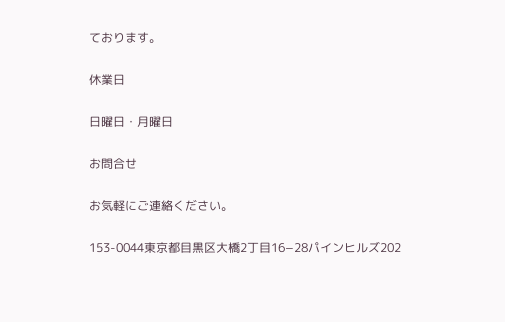ております。

休業日

日曜日・月曜日

お問合せ

お気軽にご連絡ください。

153-0044東京都目黒区大橋2丁目16−28パインヒルズ202